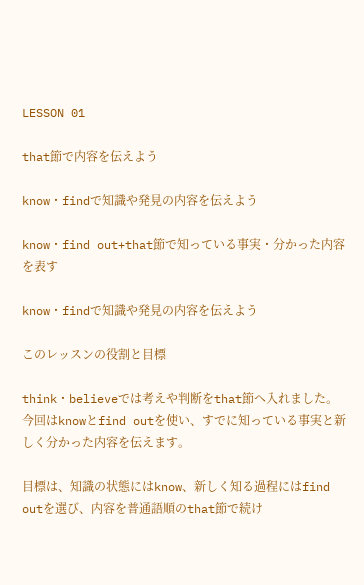LESSON 01

that節で内容を伝えよう

know・findで知識や発見の内容を伝えよう

know・find out+that節で知っている事実・分かった内容を表す

know・findで知識や発見の内容を伝えよう

このレッスンの役割と目標

think・believeでは考えや判断をthat節へ入れました。今回はknowとfind outを使い、すでに知っている事実と新しく分かった内容を伝えます。

目標は、知識の状態にはknow、新しく知る過程にはfind outを選び、内容を普通語順のthat節で続け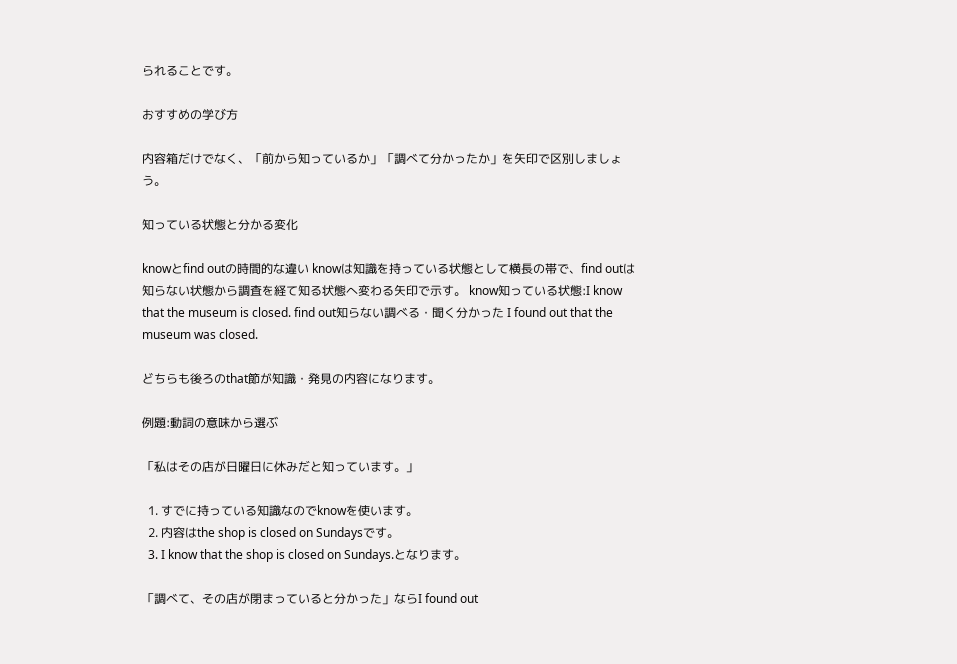られることです。

おすすめの学び方

内容箱だけでなく、「前から知っているか」「調べて分かったか」を矢印で区別しましょう。

知っている状態と分かる変化

knowとfind outの時間的な違い knowは知識を持っている状態として横長の帯で、find outは知らない状態から調査を経て知る状態へ変わる矢印で示す。 know知っている状態:I know that the museum is closed. find out知らない調べる・聞く分かった I found out that the museum was closed.

どちらも後ろのthat節が知識・発見の内容になります。

例題:動詞の意味から選ぶ

「私はその店が日曜日に休みだと知っています。」

  1. すでに持っている知識なのでknowを使います。
  2. 内容はthe shop is closed on Sundaysです。
  3. I know that the shop is closed on Sundays.となります。

「調べて、その店が閉まっていると分かった」ならI found out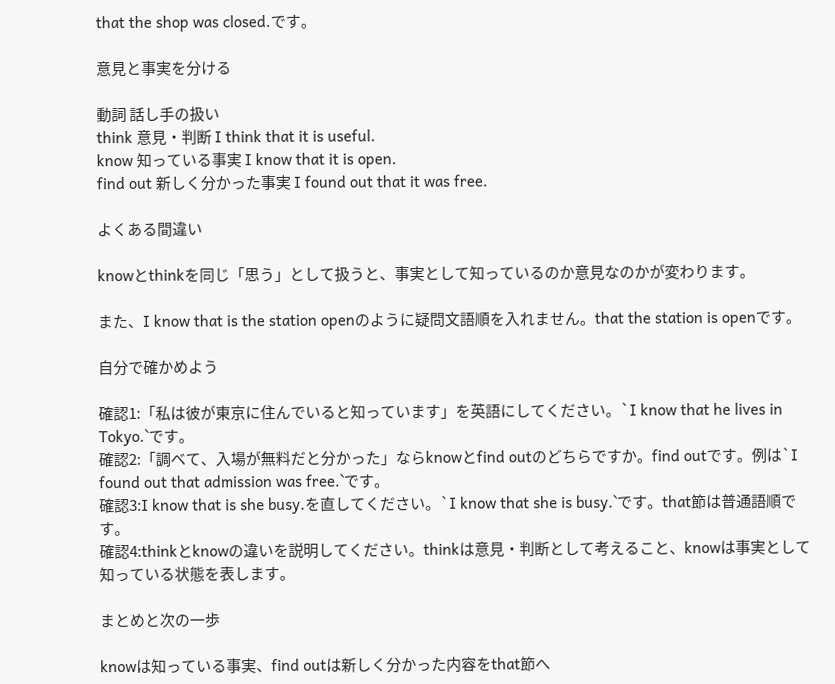that the shop was closed.です。

意見と事実を分ける

動詞 話し手の扱い
think 意見・判断 I think that it is useful.
know 知っている事実 I know that it is open.
find out 新しく分かった事実 I found out that it was free.

よくある間違い

knowとthinkを同じ「思う」として扱うと、事実として知っているのか意見なのかが変わります。

また、I know that is the station openのように疑問文語順を入れません。that the station is openです。

自分で確かめよう

確認1:「私は彼が東京に住んでいると知っています」を英語にしてください。`I know that he lives in Tokyo.`です。
確認2:「調べて、入場が無料だと分かった」ならknowとfind outのどちらですか。find outです。例は`I found out that admission was free.`です。
確認3:I know that is she busy.を直してください。`I know that she is busy.`です。that節は普通語順です。
確認4:thinkとknowの違いを説明してください。thinkは意見・判断として考えること、knowは事実として知っている状態を表します。

まとめと次の一歩

knowは知っている事実、find outは新しく分かった内容をthat節へ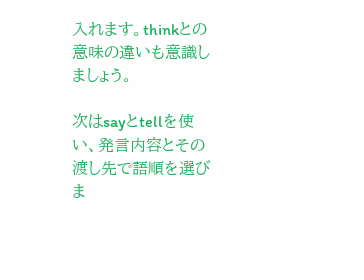入れます。thinkとの意味の違いも意識しましょう。

次はsayとtellを使い、発言内容とその渡し先で語順を選びま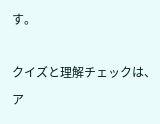す。

クイズと理解チェックは、ア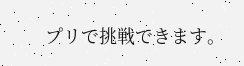プリで挑戦できます。